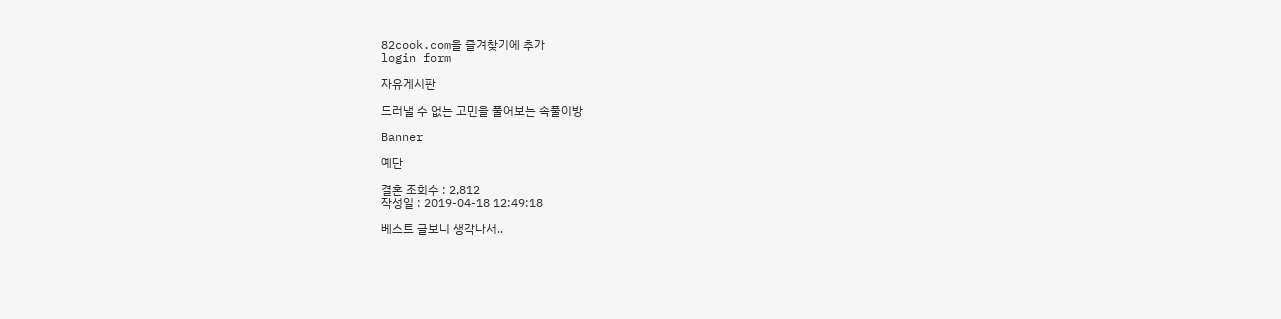82cook.com을 즐겨찾기에 추가
login form

자유게시판

드러낼 수 없는 고민을 풀어보는 속풀이방

Banner

예단

결혼 조회수 : 2,812
작성일 : 2019-04-18 12:49:18

베스트 글보니 생각나서..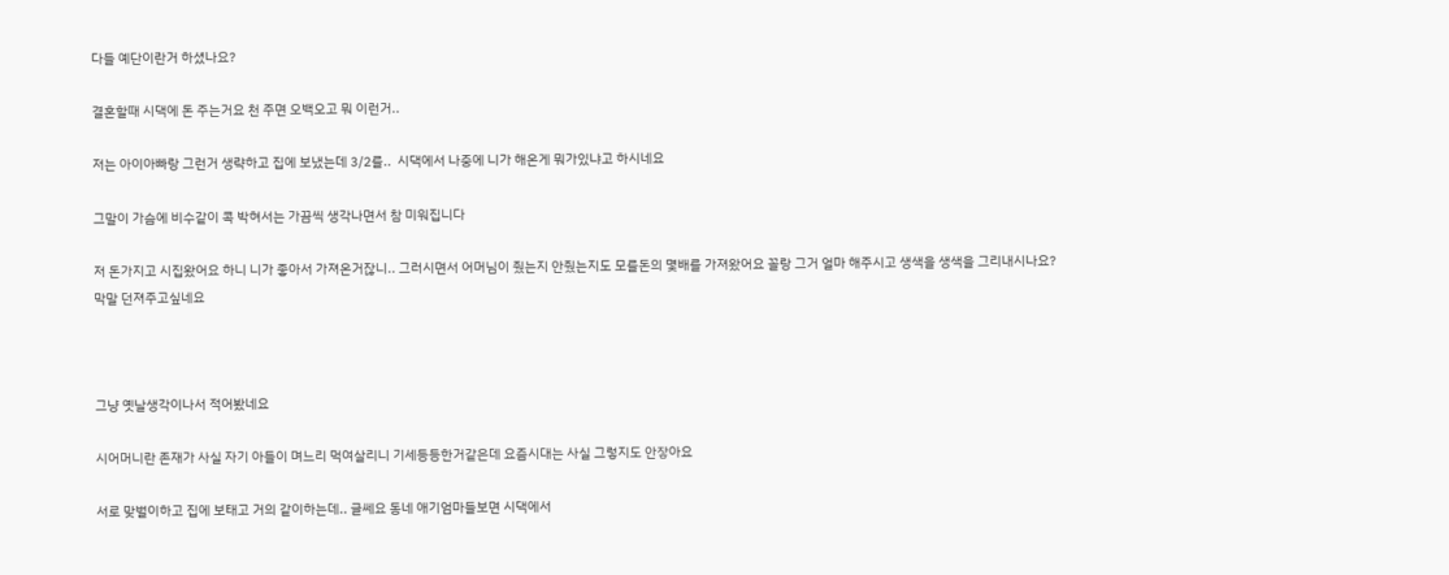다들 예단이란거 하셨나요?

결혼할때 시댁에 돈 주는거요 천 주면 오백오고 뭐 이런거..

저는 아이아빠랑 그런거 생략하고 집에 보냈는데 3/2를..  시댁에서 나중에 니가 해온게 뭐가있냐고 하시네요

그말이 가슴에 비수같이 콕 박혀서는 가끔씩 생각나면서 참 미워집니다

저 돈가지고 시집왔어요 하니 니가 좋아서 가져온거잖니.. 그러시면서 어머님이 줬는지 안줬는지도 모를돈의 몇배를 가져왔어요 꼴랑 그거 얼마 해주시고 생색을 생색을 그리내시나요?  막말 던져주고싶네요



그냥 옛날생각이나서 적어봤네요

시어머니란 존재가 사실 자기 아들이 며느리 먹여살리니 기세등등한거같은데 요즘시대는 사실 그렇지도 안잫아요

서로 맞벌이하고 집에 보태고 거의 같이하는데.. 글쎄요 동네 애기엄마들보면 시댁에서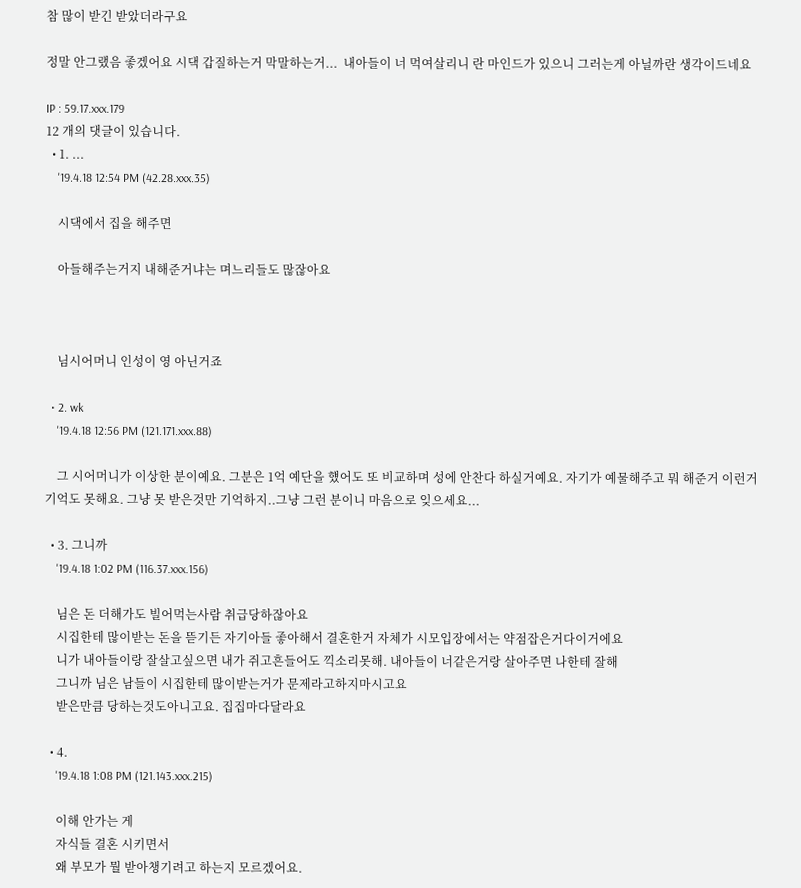참 많이 받긴 받았더라구요

정말 안그랬음 좋겠어요 시댁 갑질하는거 막말하는거...  내아들이 너 먹여살리니 란 마인드가 있으니 그러는게 아닐까란 생각이드네요

IP : 59.17.xxx.179
12 개의 댓글이 있습니다.
  • 1. ...
    '19.4.18 12:54 PM (42.28.xxx.35)

    시댁에서 집을 해주면

    아들해주는거지 내해준거냐는 며느리들도 많잖아요



    님시어머니 인성이 영 아닌거죠

  • 2. wk
    '19.4.18 12:56 PM (121.171.xxx.88)

    그 시어머니가 이상한 분이예요. 그분은 1억 예단을 헀어도 또 비교하며 성에 안찬다 하실거예요. 자기가 예물해주고 뭐 해준거 이런거 기억도 못해요. 그냥 못 받은것만 기억하지..그냥 그런 분이니 마음으로 잊으세요...

  • 3. 그니까
    '19.4.18 1:02 PM (116.37.xxx.156)

    님은 돈 더해가도 빌어먹는사람 취급당하잖아요
    시집한테 많이받는 돈을 뜯기든 자기아들 좋아해서 결혼한거 자체가 시모입장에서는 약점잡은거다이거에요
    니가 내아들이랑 잘살고싶으면 내가 쥐고흔들어도 끽소리못해. 내아들이 너같은거랑 살아주면 나한테 잘해
    그니까 님은 남들이 시집한테 많이받는거가 문제라고하지마시고요
    받은만큼 당하는것도아니고요. 집집마다달라요

  • 4.
    '19.4.18 1:08 PM (121.143.xxx.215)

    이해 안가는 게
    자식들 결혼 시키면서
    왜 부모가 뭘 받아챙기려고 하는지 모르겠어요.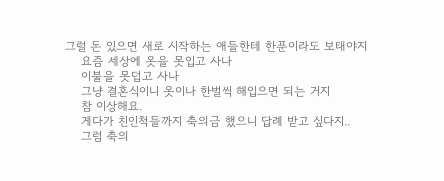그럴 돈 있으면 새로 시작하는 애들한테 한푼이라도 보태야지
    요즘 세상에 옷을 못입고 사나
    이불을 못덥고 사나
    그냥 결혼식이니 옷이나 한벌씩 해입으면 되는 거지
    참 이상해요.
    게다가 친인척들까지 축의금 했으니 답례 받고 싶다지..
    그럼 축의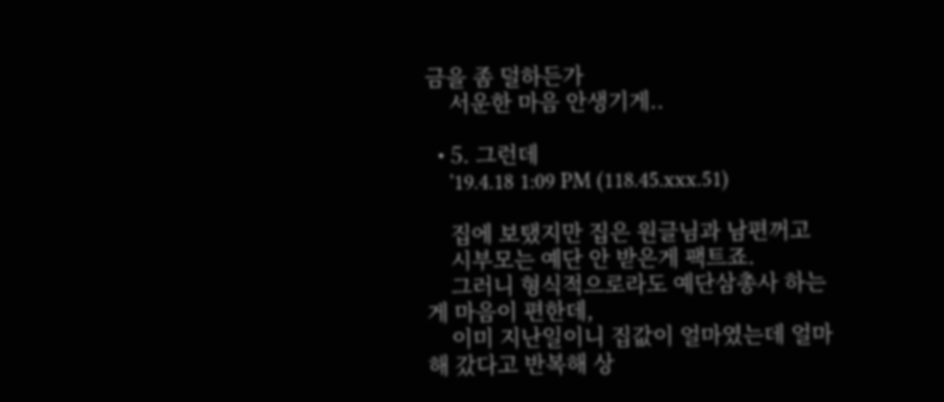금을 좀 덜하든가
    서운한 마음 안생기게..

  • 5. 그런데
    '19.4.18 1:09 PM (118.45.xxx.51)

    집에 보탰지만 집은 원글님과 남편꺼고
    시부모는 예단 안 받은게 팩트죠.
    그러니 형식적으로라도 예단삼총사 하는게 마음이 편한데,
    이미 지난일이니 집값이 얼마였는데 얼마 해 갔다고 반복해 상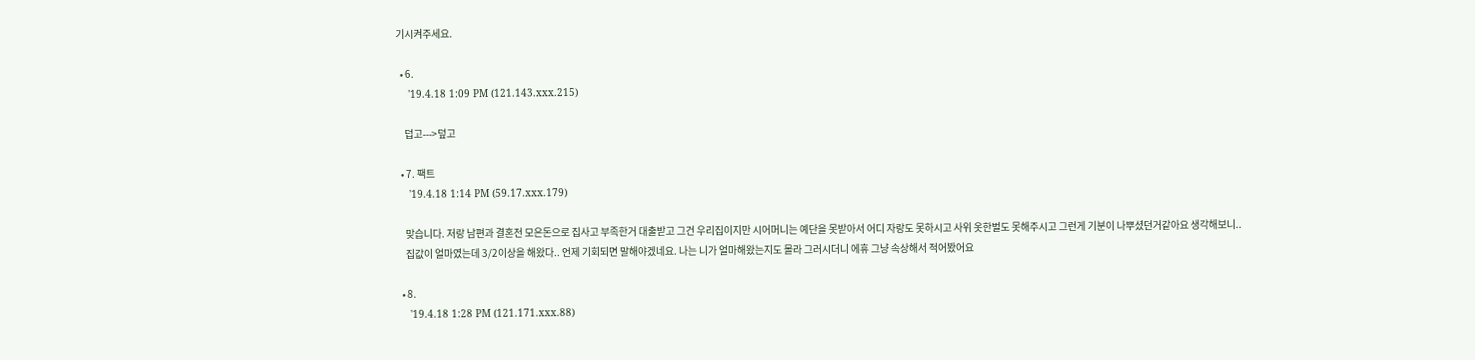기시켜주세요.

  • 6.
    '19.4.18 1:09 PM (121.143.xxx.215)

    덥고--->덮고

  • 7. 팩트
    '19.4.18 1:14 PM (59.17.xxx.179)

    맞습니다. 저랑 남편과 결혼전 모은돈으로 집사고 부족한거 대출받고 그건 우리집이지만 시어머니는 예단을 못받아서 어디 자랑도 못하시고 사위 옷한벌도 못해주시고 그런게 기분이 나뿌셨던거같아요 생각해보니..
    집값이 얼마였는데 3/2이상을 해왔다.. 언제 기회되면 말해야겠네요. 나는 니가 얼마해왔는지도 몰라 그러시더니 에휴 그냥 속상해서 적어봤어요

  • 8.
    '19.4.18 1:28 PM (121.171.xxx.88)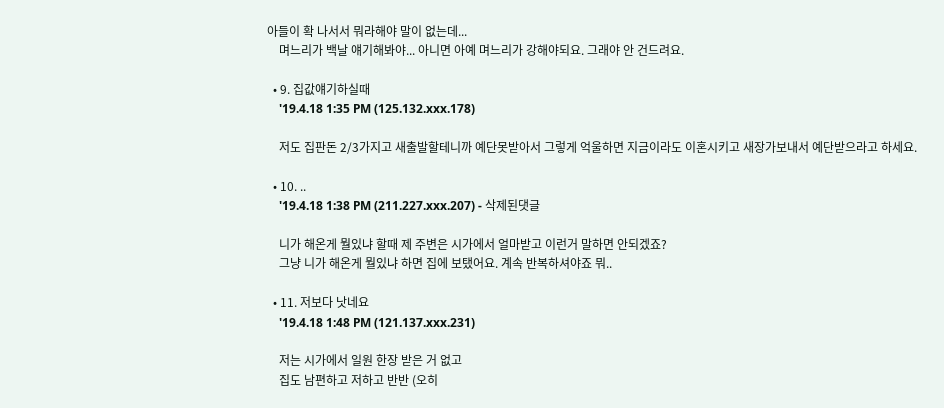아들이 확 나서서 뭐라해야 말이 없는데...
    며느리가 백날 얘기해봐야... 아니면 아예 며느리가 강해야되요. 그래야 안 건드려요.

  • 9. 집값얘기하실때
    '19.4.18 1:35 PM (125.132.xxx.178)

    저도 집판돈 2/3가지고 새출발할테니까 예단못받아서 그렇게 억울하면 지금이라도 이혼시키고 새장가보내서 예단받으라고 하세요.

  • 10. ..
    '19.4.18 1:38 PM (211.227.xxx.207) - 삭제된댓글

    니가 해온게 뭘있냐 할때 제 주변은 시가에서 얼마받고 이런거 말하면 안되겠죠?
    그냥 니가 해온게 뭘있냐 하면 집에 보탰어요. 계속 반복하셔야죠 뭐..

  • 11. 저보다 낫네요
    '19.4.18 1:48 PM (121.137.xxx.231)

    저는 시가에서 일원 한장 받은 거 없고
    집도 남편하고 저하고 반반 (오히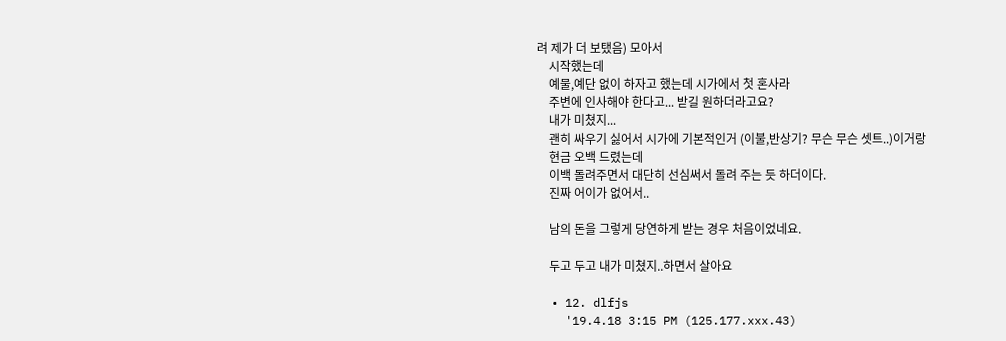려 제가 더 보탰음) 모아서
    시작했는데
    예물,예단 없이 하자고 했는데 시가에서 첫 혼사라
    주변에 인사해야 한다고... 받길 원하더라고요?
    내가 미쳤지...
    괜히 싸우기 싫어서 시가에 기본적인거 (이불,반상기? 무슨 무슨 셋트..)이거랑
    현금 오백 드렸는데
    이백 돌려주면서 대단히 선심써서 돌려 주는 듯 하더이다.
    진짜 어이가 없어서..

    남의 돈을 그렇게 당연하게 받는 경우 처음이었네요.

    두고 두고 내가 미쳤지..하면서 살아요

  • 12. dlfjs
    '19.4.18 3:15 PM (125.177.xxx.43)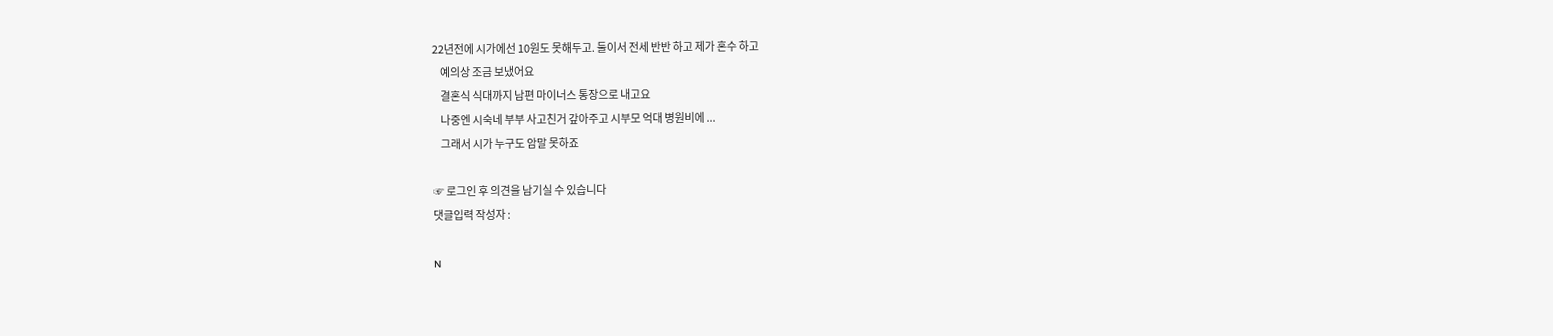22년전에 시가에선 10원도 못해두고. 둘이서 전세 반반 하고 제가 혼수 하고
    예의상 조금 보냈어요
    결혼식 식대까지 남편 마이너스 통장으로 내고요
    나중엔 시숙네 부부 사고친거 갚아주고 시부모 억대 병원비에 ...
    그래서 시가 누구도 암말 못하죠

☞ 로그인 후 의견을 남기실 수 있습니다
댓글입력 작성자 :

N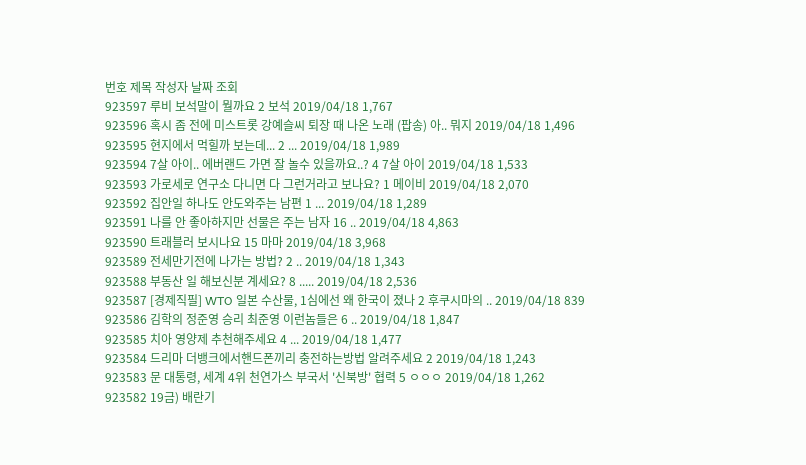번호 제목 작성자 날짜 조회
923597 루비 보석말이 뭘까요 2 보석 2019/04/18 1,767
923596 혹시 좀 전에 미스트롯 강예슬씨 퇴장 때 나온 노래 (팝송) 아.. 뭐지 2019/04/18 1,496
923595 현지에서 먹힐까 보는데... 2 ... 2019/04/18 1,989
923594 7살 아이.. 에버랜드 가면 잘 놀수 있을까요..? 4 7살 아이 2019/04/18 1,533
923593 가로세로 연구소 다니면 다 그런거라고 보나요? 1 메이비 2019/04/18 2,070
923592 집안일 하나도 안도와주는 남편 1 ... 2019/04/18 1,289
923591 나를 안 좋아하지만 선물은 주는 남자 16 .. 2019/04/18 4,863
923590 트래블러 보시나요 15 마마 2019/04/18 3,968
923589 전세만기전에 나가는 방법? 2 .. 2019/04/18 1,343
923588 부동산 일 해보신분 계세요? 8 ..... 2019/04/18 2,536
923587 [경제직필] WTO 일본 수산물, 1심에선 왜 한국이 졌나 2 후쿠시마의 .. 2019/04/18 839
923586 김학의 정준영 승리 최준영 이런놈들은 6 .. 2019/04/18 1,847
923585 치아 영양제 추천해주세요 4 ... 2019/04/18 1,477
923584 드리마 더뱅크에서핸드폰끼리 충전하는방법 알려주세요 2 2019/04/18 1,243
923583 문 대통령, 세계 4위 천연가스 부국서 '신북방' 협력 5 ㅇㅇㅇ 2019/04/18 1,262
923582 19금) 배란기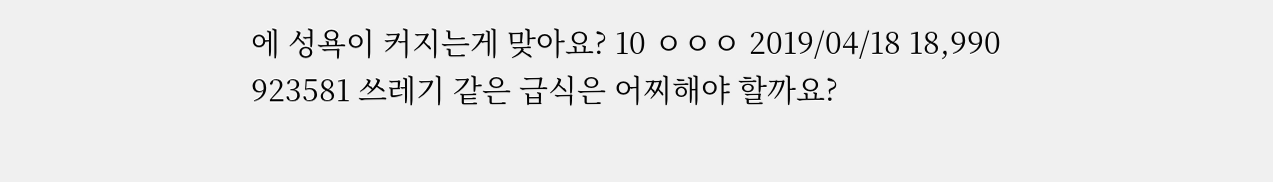에 성욕이 커지는게 맞아요? 10 ㅇㅇㅇ 2019/04/18 18,990
923581 쓰레기 같은 급식은 어찌해야 할까요?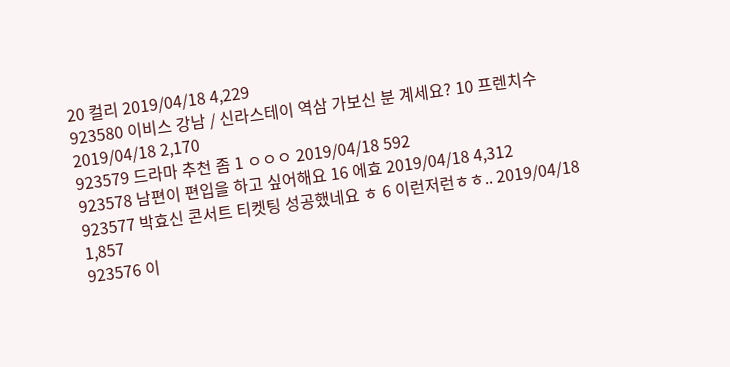20 컬리 2019/04/18 4,229
923580 이비스 강남 / 신라스테이 역삼 가보신 분 계세요? 10 프렌치수 2019/04/18 2,170
923579 드라마 추천 좀 1 ㅇㅇㅇ 2019/04/18 592
923578 남편이 편입을 하고 싶어해요 16 에효 2019/04/18 4,312
923577 박효신 콘서트 티켓팅 성공했네요 ㅎ 6 이런저런ㅎㅎ.. 2019/04/18 1,857
923576 이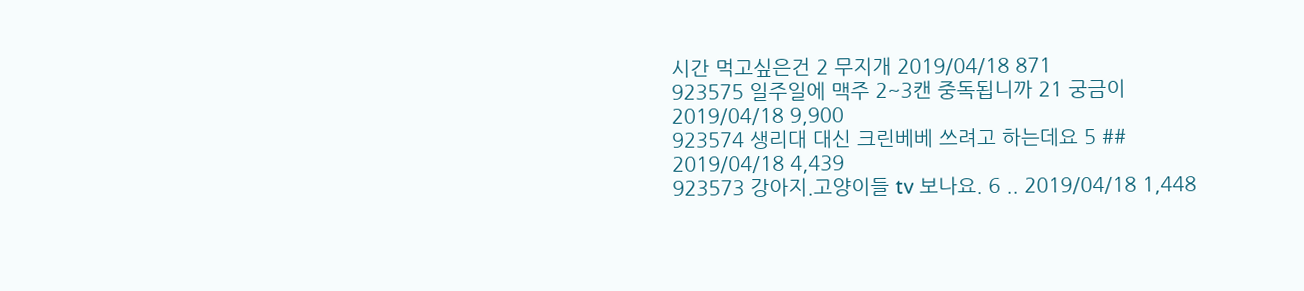시간 먹고싶은건 2 무지개 2019/04/18 871
923575 일주일에 맥주 2~3캔 중독됩니까 21 궁금이 2019/04/18 9,900
923574 생리대 대신 크린베베 쓰려고 하는데요 5 ## 2019/04/18 4,439
923573 강아지.고양이들 tv 보나요. 6 .. 2019/04/18 1,448